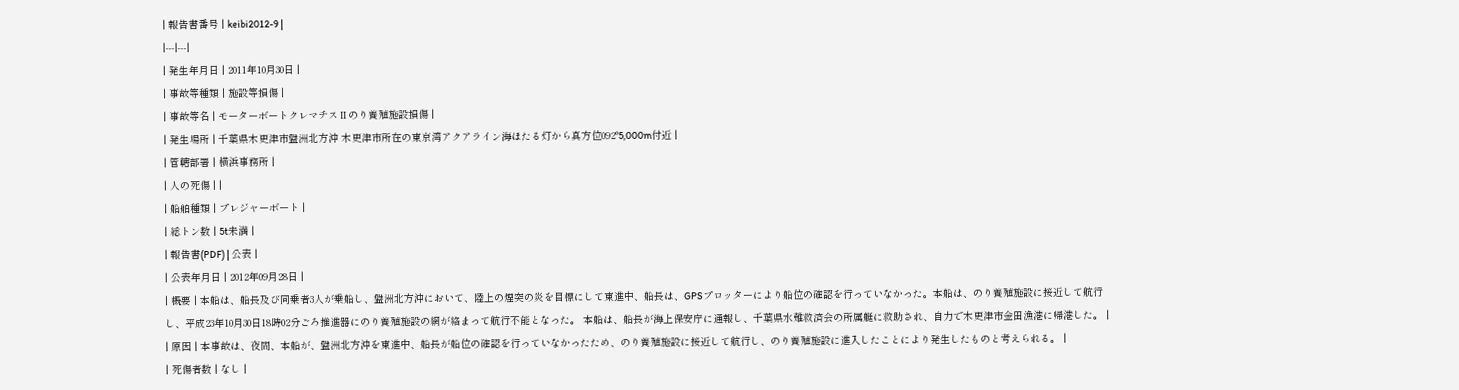| 報告書番号 | keibi2012-9 |
|---|---|
| 発生年月日 | 2011年10月30日 |
| 事故等種類 | 施設等損傷 |
| 事故等名 | モーターボートクレマチスⅡのり養殖施設損傷 |
| 発生場所 | 千葉県木更津市盤洲北方沖 木更津市所在の東京湾アクアライン海ほたる灯から真方位092°5,000m付近 |
| 管轄部署 | 横浜事務所 |
| 人の死傷 | |
| 船舶種類 | プレジャーボート |
| 総トン数 | 5t未満 |
| 報告書(PDF) | 公表 |
| 公表年月日 | 2012年09月28日 |
| 概要 | 本船は、船長及び同乗者3人が乗船し、盤洲北方沖において、陸上の煙突の炎を目標にして東進中、船長は、GPSプロッターにより船位の確認を行っていなかった。本船は、のり養殖施設に接近して航行し、平成23年10月30日18時02分ごろ推進器にのり養殖施設の網が絡まって航行不能となった。 本船は、船長が海上保安庁に通報し、千葉県水難救済会の所属艇に救助され、自力で木更津市金田漁港に帰港した。 |
| 原因 | 本事故は、夜間、本船が、盤洲北方沖を東進中、船長が船位の確認を行っていなかったため、のり養殖施設に接近して航行し、のり養殖施設に進入したことにより発生したものと考えられる。 |
| 死傷者数 | なし |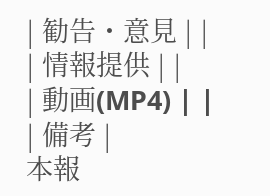| 勧告・意見 | |
| 情報提供 | |
| 動画(MP4) | |
| 備考 |
本報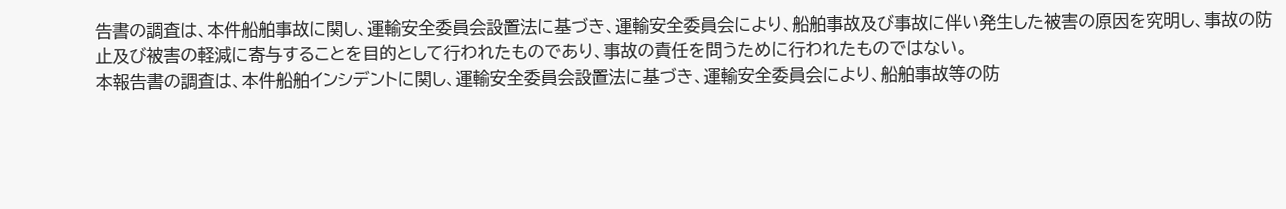告書の調査は、本件船舶事故に関し、運輸安全委員会設置法に基づき、運輸安全委員会により、船舶事故及び事故に伴い発生した被害の原因を究明し、事故の防止及び被害の軽減に寄与することを目的として行われたものであり、事故の責任を問うために行われたものではない。
本報告書の調査は、本件船舶インシデントに関し、運輸安全委員会設置法に基づき、運輸安全委員会により、船舶事故等の防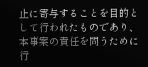止に寄与することを目的として行われたものであり、本事案の責任を問うために行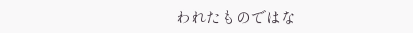われたものではな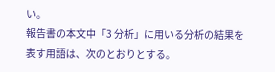い。
報告書の本文中「3 分析」に用いる分析の結果を表す用語は、次のとおりとする。